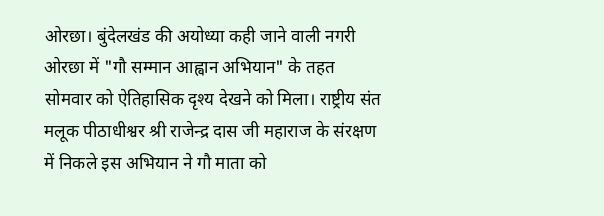ओरछा। बुंदेलखंड की अयोध्या कही जाने वाली नगरी ओरछा में "गौ सम्मान आह्वान अभियान" के तहत सोमवार को ऐतिहासिक दृश्य देखने को मिला। राष्ट्रीय संत मलूक पीठाधीश्वर श्री राजेन्द्र दास जी महाराज के संरक्षण में निकले इस अभियान ने गौ माता को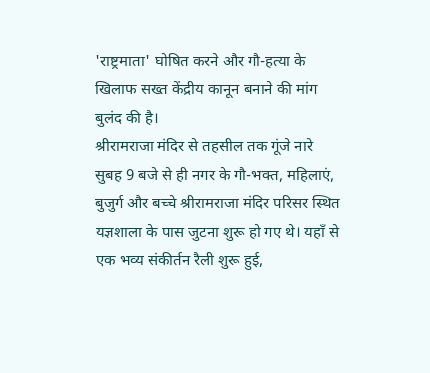'राष्ट्रमाता' घोषित करने और गौ-हत्या के खिलाफ सख्त केंद्रीय कानून बनाने की मांग बुलंद की है।
श्रीरामराजा मंदिर से तहसील तक गूंजे नारे
सुबह 9 बजे से ही नगर के गौ-भक्त, महिलाएं, बुजुर्ग और बच्चे श्रीरामराजा मंदिर परिसर स्थित यज्ञशाला के पास जुटना शुरू हो गए थे। यहाँ से एक भव्य संकीर्तन रैली शुरू हुई,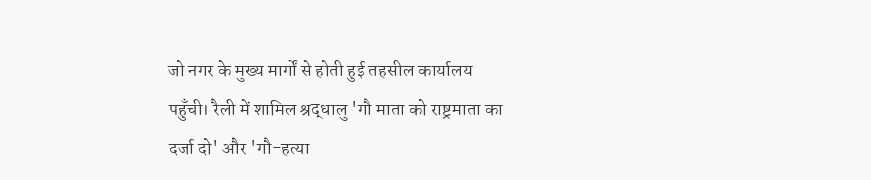जो नगर के मुख्य मार्गों से होती हुई तहसील कार्यालय पहुँची। रैली में शामिल श्रद्धालु 'गौ माता को राष्ट्रमाता का दर्जा दो' और 'गौ-हत्या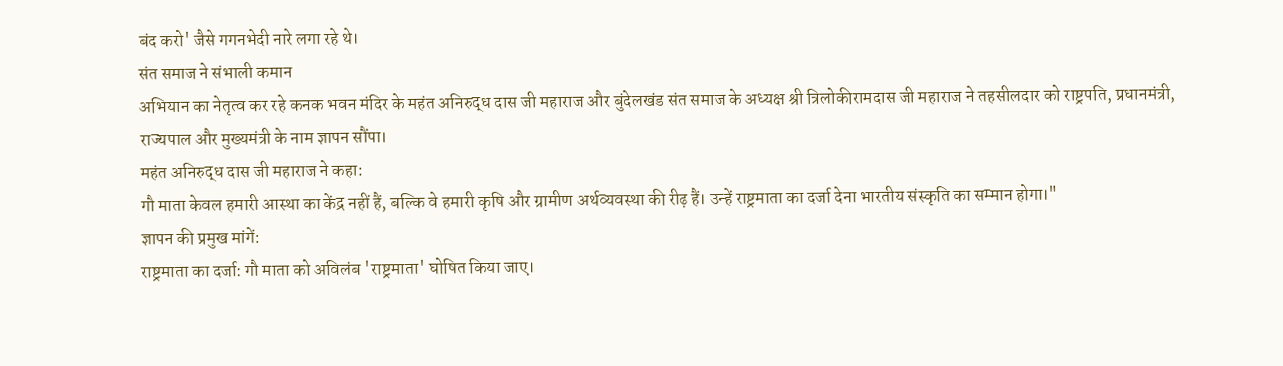बंद करो' जैसे गगनभेदी नारे लगा रहे थे।
संत समाज ने संभाली कमान
अभियान का नेतृत्व कर रहे कनक भवन मंदिर के महंत अनिरुद्ध दास जी महाराज और बुंदेलखंड संत समाज के अध्यक्ष श्री त्रिलोकीरामदास जी महाराज ने तहसीलदार को राष्ट्रपति, प्रधानमंत्री, राज्यपाल और मुख्यमंत्री के नाम ज्ञापन सौंपा।
महंत अनिरुद्ध दास जी महाराज ने कहा:
गौ माता केवल हमारी आस्था का केंद्र नहीं हैं, बल्कि वे हमारी कृषि और ग्रामीण अर्थव्यवस्था की रीढ़ हैं। उन्हें राष्ट्रमाता का दर्जा देना भारतीय संस्कृति का सम्मान होगा।"
ज्ञापन की प्रमुख मांगें:
राष्ट्रमाता का दर्जा: गौ माता को अविलंब 'राष्ट्रमाता' घोषित किया जाए।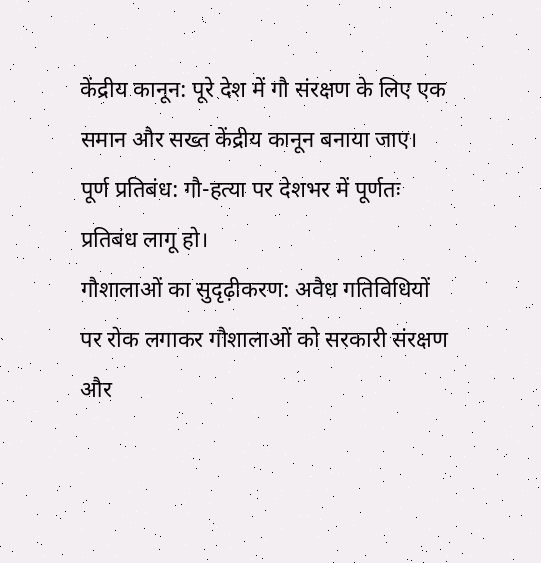केंद्रीय कानून: पूरे देश में गौ संरक्षण के लिए एक समान और सख्त केंद्रीय कानून बनाया जाए।
पूर्ण प्रतिबंध: गौ-हत्या पर देशभर में पूर्णतः प्रतिबंध लागू हो।
गौशालाओं का सुदृढ़ीकरण: अवैध गतिविधियों पर रोक लगाकर गौशालाओं को सरकारी संरक्षण और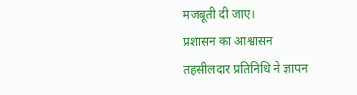मजबूती दी जाए।
प्रशासन का आश्वासन
तहसीलदार प्रतिनिधि ने ज्ञापन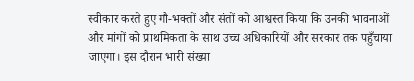स्वीकार करते हुए गौ-भक्तों और संतों को आश्वस्त किया कि उनकी भावनाओं और मांगों को प्राथमिकता के साथ उच्च अधिकारियों और सरकार तक पहुँचाया जाएगा। इस दौरान भारी संख्या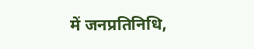में जनप्रतिनिधि,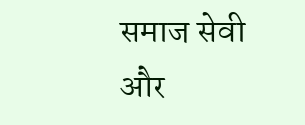समाज सेवी और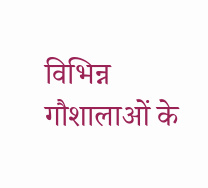विभिन्न गौशालाओं के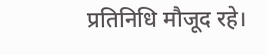प्रतिनिधि मौजूद रहे।